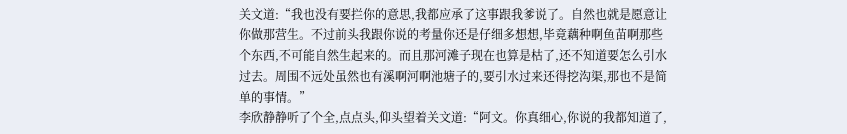关文道:“我也没有要拦你的意思,我都应承了这事跟我爹说了。自然也就是愿意让你做那营生。不过前头我跟你说的考量你还是仔细多想想,毕竟藕种啊鱼苗啊那些个东西,不可能自然生起来的。而且那河滩子现在也算是枯了,还不知道要怎么引水过去。周围不远处虽然也有溪啊河啊池塘子的,要引水过来还得挖沟渠,那也不是简单的事情。”
李欣静静听了个全,点点头,仰头望着关文道:“阿文。你真细心,你说的我都知道了,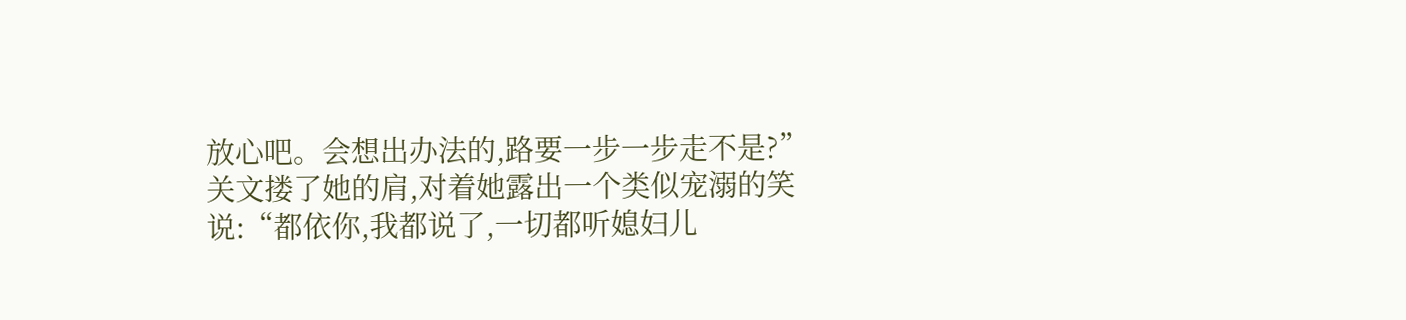放心吧。会想出办法的,路要一步一步走不是?”
关文搂了她的肩,对着她露出一个类似宠溺的笑说:“都依你,我都说了,一切都听媳妇儿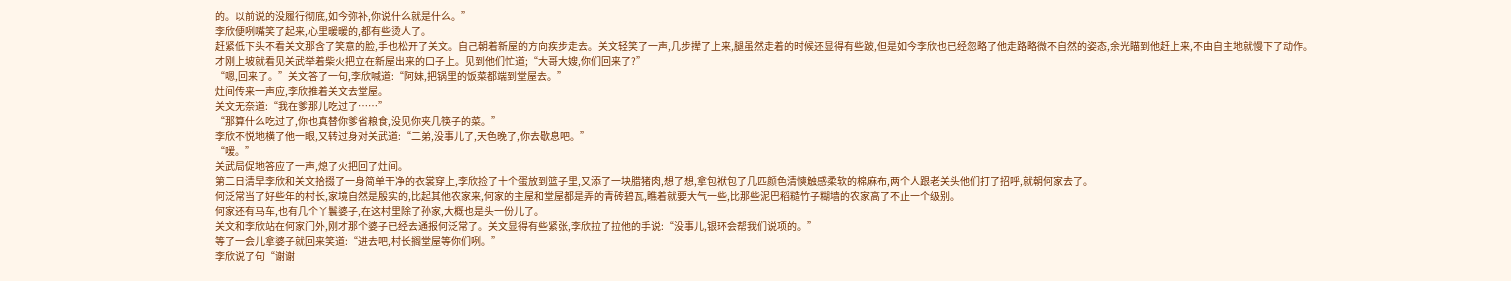的。以前说的没履行彻底,如今弥补,你说什么就是什么。”
李欣便咧嘴笑了起来,心里暖暖的,都有些烫人了。
赶紧低下头不看关文那含了笑意的脸,手也松开了关文。自己朝着新屋的方向疾步走去。关文轻笑了一声,几步撵了上来,腿虽然走着的时候还显得有些跛,但是如今李欣也已经忽略了他走路略微不自然的姿态,余光瞄到他赶上来,不由自主地就慢下了动作。
才刚上坡就看见关武举着柴火把立在新屋出来的口子上。见到他们忙道;“大哥大嫂,你们回来了?”
“嗯,回来了。”关文答了一句,李欣喊道:“阿妹,把锅里的饭菜都端到堂屋去。”
灶间传来一声应,李欣推着关文去堂屋。
关文无奈道:“我在爹那儿吃过了……”
“那算什么吃过了,你也真替你爹省粮食,没见你夹几筷子的菜。”
李欣不悦地横了他一眼,又转过身对关武道:“二弟,没事儿了,天色晚了,你去歇息吧。”
“嗳。”
关武局促地答应了一声,熄了火把回了灶间。
第二日清早李欣和关文拾掇了一身简单干净的衣裳穿上,李欣捡了十个蛋放到篮子里,又添了一块腊猪肉,想了想,拿包袱包了几匹颜色清慡触感柔软的棉麻布,两个人跟老关头他们打了招呼,就朝何家去了。
何泛常当了好些年的村长,家境自然是殷实的,比起其他农家来,何家的主屋和堂屋都是弄的青砖碧瓦,瞧着就要大气一些,比那些泥巴稻糙竹子糊墙的农家高了不止一个级别。
何家还有马车,也有几个丫鬟婆子,在这村里除了孙家,大概也是头一份儿了。
关文和李欣站在何家门外,刚才那个婆子已经去通报何泛常了。关文显得有些紧张,李欣拉了拉他的手说:“没事儿,银环会帮我们说项的。”
等了一会儿拿婆子就回来笑道:“进去吧,村长搁堂屋等你们咧。”
李欣说了句“谢谢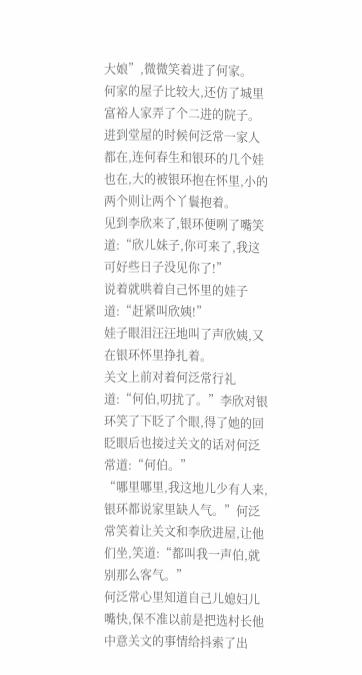大娘”,微微笑着进了何家。
何家的屋子比较大,还仿了城里富裕人家弄了个二进的院子。进到堂屋的时候何泛常一家人都在,连何春生和银环的几个娃也在,大的被银环抱在怀里,小的两个则让两个丫鬟抱着。
见到李欣来了,银环便咧了嘴笑道:“欣儿妹子,你可来了,我这可好些日子没见你了!”
说着就哄着自己怀里的娃子道:“赶紧叫欣姨!”
娃子眼泪汪汪地叫了声欣姨,又在银环怀里挣扎着。
关文上前对着何泛常行礼道:“何伯,叨扰了。”李欣对银环笑了下眨了个眼,得了她的回眨眼后也接过关文的话对何泛常道:“何伯。”
“哪里哪里,我这地儿少有人来,银环都说家里缺人气。”何泛常笑着让关文和李欣进屋,让他们坐,笑道:“都叫我一声伯,就别那么客气。”
何泛常心里知道自己儿媳妇儿嘴快,保不准以前是把选村长他中意关文的事情给抖索了出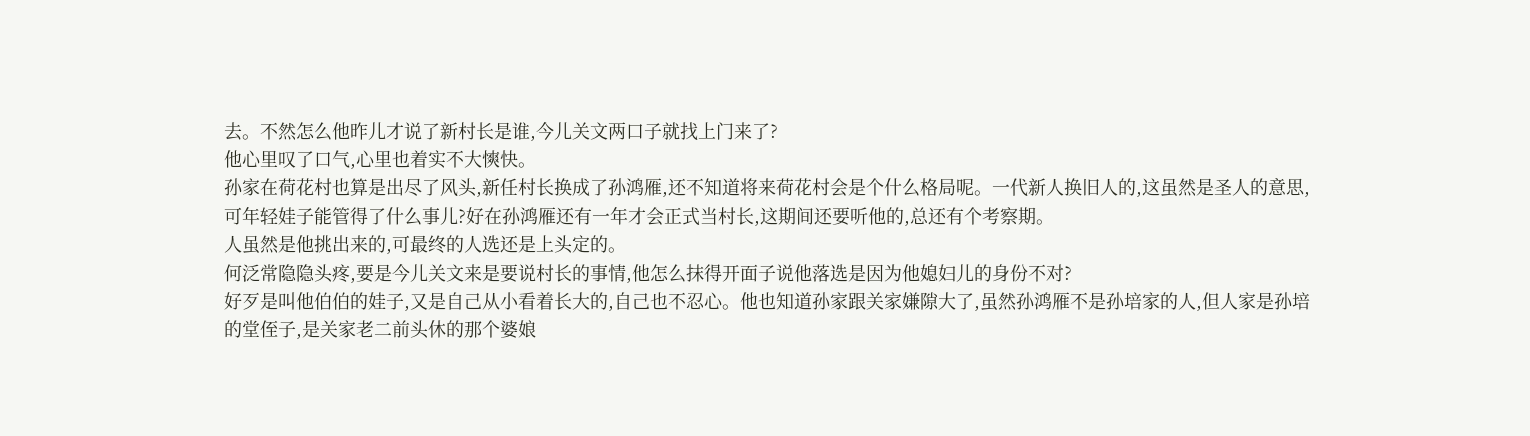去。不然怎么他昨儿才说了新村长是谁,今儿关文两口子就找上门来了?
他心里叹了口气,心里也着实不大慡快。
孙家在荷花村也算是出尽了风头,新任村长换成了孙鸿雁,还不知道将来荷花村会是个什么格局呢。一代新人换旧人的,这虽然是圣人的意思,可年轻娃子能管得了什么事儿?好在孙鸿雁还有一年才会正式当村长,这期间还要听他的,总还有个考察期。
人虽然是他挑出来的,可最终的人选还是上头定的。
何泛常隐隐头疼,要是今儿关文来是要说村长的事情,他怎么抹得开面子说他落选是因为他媳妇儿的身份不对?
好歹是叫他伯伯的娃子,又是自己从小看着长大的,自己也不忍心。他也知道孙家跟关家嫌隙大了,虽然孙鸿雁不是孙培家的人,但人家是孙培的堂侄子,是关家老二前头休的那个婆娘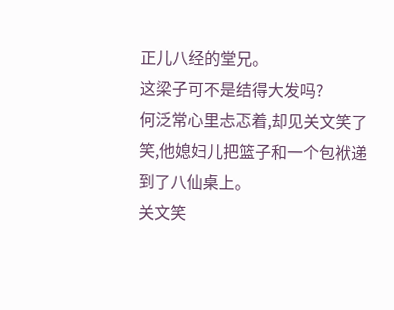正儿八经的堂兄。
这梁子可不是结得大发吗?
何泛常心里忐忑着,却见关文笑了笑,他媳妇儿把篮子和一个包袱递到了八仙桌上。
关文笑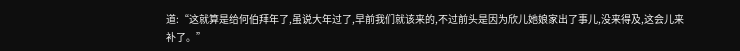道:“这就算是给何伯拜年了,虽说大年过了,早前我们就该来的,不过前头是因为欣儿她娘家出了事儿,没来得及,这会儿来补了。”